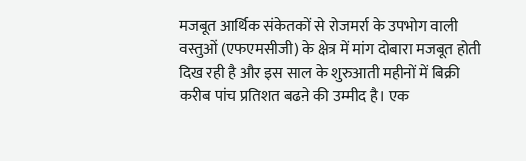मजबूत आर्थिक संकेतकों से रोजमर्रा के उपभोग वाली वस्तुओं (एफएमसीजी) के क्षेत्र में मांग दोबारा मजबूत होती दिख रही है और इस साल के शुरुआती महीनों में बिक्री करीब पांच प्रतिशत बढऩे की उम्मीद है। एक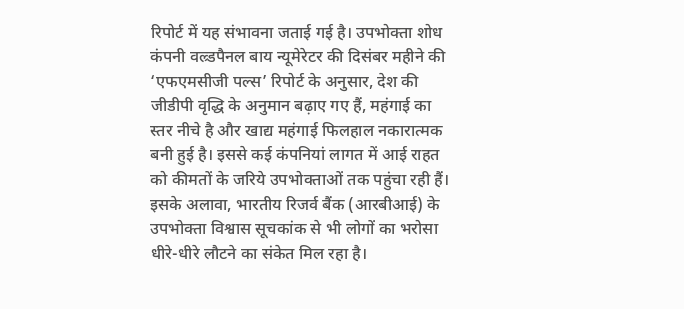रिपोर्ट में यह संभावना जताई गई है। उपभोक्ता शोध कंपनी वल्र्डपैनल बाय न्यूमेरेटर की दिसंबर महीने की ‘एफएमसीजी पल्स’ रिपोर्ट के अनुसार, देश की जीडीपी वृद्धि के अनुमान बढ़ाए गए हैं, महंगाई का स्तर नीचे है और खाद्य महंगाई फिलहाल नकारात्मक बनी हुई है। इससे कई कंपनियां लागत में आई राहत को कीमतों के जरिये उपभोक्ताओं तक पहुंचा रही हैं। इसके अलावा, भारतीय रिजर्व बैंक (आरबीआई) के उपभोक्ता विश्वास सूचकांक से भी लोगों का भरोसा धीरे-धीरे लौटने का संकेत मिल रहा है।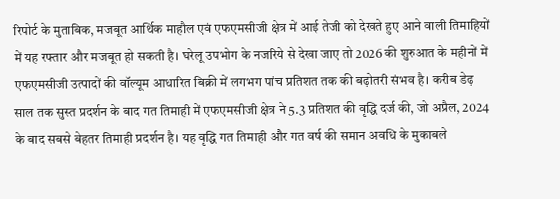रिपोर्ट के मुताबिक, मजबूत आर्थिक माहौल एवं एफएमसीजी क्षेत्र में आई तेजी को देखते हुए आने वाली तिमाहियों में यह रफ्तार और मजबूत हो सकती है। घरेलू उपभोग के नजरिये से देखा जाए तो 2026 की शुरुआत के महीनों में एफएमसीजी उत्पादों की वॉल्यूम आधारित बिक्री में लगभग पांच प्रतिशत तक की बढ़ोतरी संभव है। करीब डेढ़ साल तक सुस्त प्रदर्शन के बाद गत तिमाही में एफएमसीजी क्षेत्र ने 5.3 प्रतिशत की वृद्धि दर्ज की, जो अप्रैल, 2024 के बाद सबसे बेहतर तिमाही प्रदर्शन है। यह वृद्धि गत तिमाही और गत वर्ष की समान अवधि के मुकाबले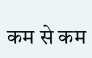कम से कम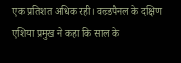एक प्रतिशत अधिक रही। वल्र्डपैनल के दक्षिण एशिया प्रमुख ने कहा कि साल के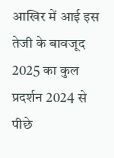आखिर में आई इस तेजी के बावजूद 2025 का कुल प्रदर्शन 2024 से पीछे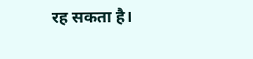रह सकता है।